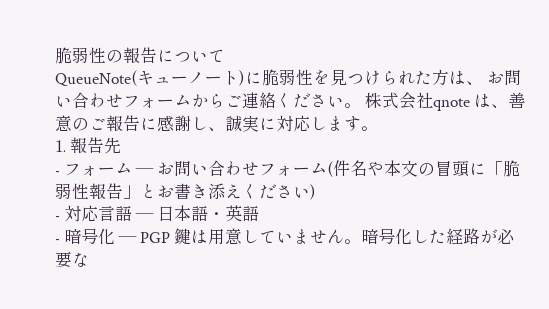脆弱性の報告について
QueueNote(キューノート)に脆弱性を見つけられた方は、 お問い合わせフォームからご連絡ください。 株式会社qnote は、善意のご報告に感謝し、誠実に対応します。
1. 報告先
- フォーム — お問い合わせフォーム(件名や本文の冒頭に「脆弱性報告」とお書き添えください)
- 対応言語 — 日本語・英語
- 暗号化 — PGP 鍵は用意していません。暗号化した経路が必要な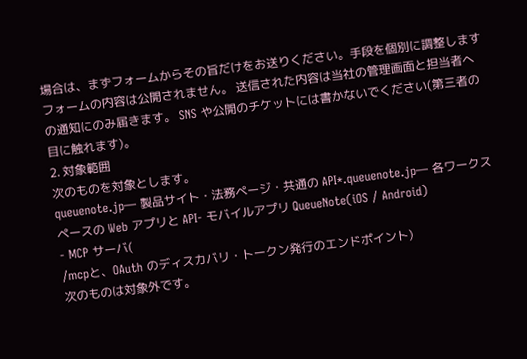場合は、まずフォームからその旨だけをお送りください。手段を個別に調整します
フォームの内容は公開されません。 送信された内容は当社の管理画面と担当者への通知にのみ届きます。 SNS や公開のチケットには書かないでください(第三者の目に触れます)。
2. 対象範囲
次のものを対象とします。
queuenote.jp— 製品サイト・法務ページ・共通の API*.queuenote.jp— 各ワークスペースの Web アプリと API- モバイルアプリ QueueNote(iOS / Android)
- MCP サーバ(
/mcpと、OAuth のディスカバリ・トークン発行のエンドポイント)
次のものは対象外です。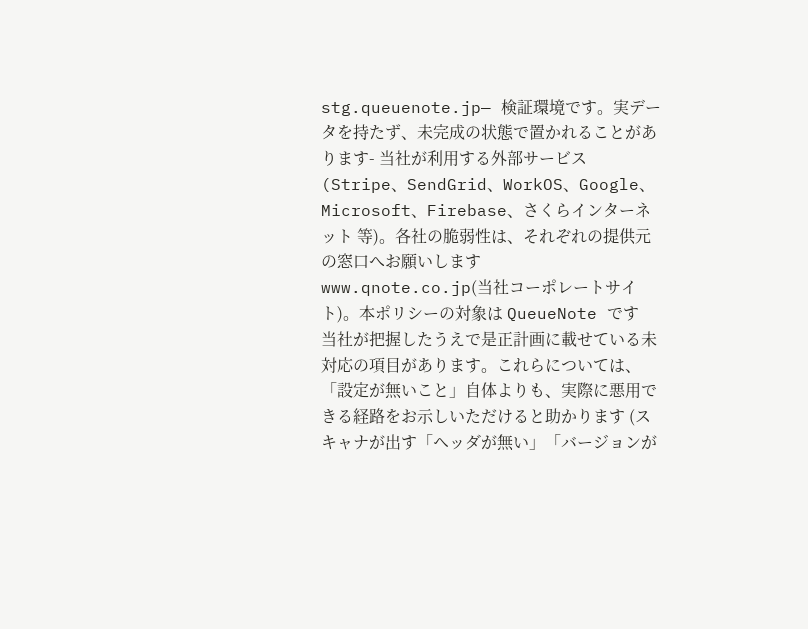stg.queuenote.jp— 検証環境です。実データを持たず、未完成の状態で置かれることがあります- 当社が利用する外部サービス(Stripe、SendGrid、WorkOS、Google、Microsoft、Firebase、さくらインターネット 等)。各社の脆弱性は、それぞれの提供元の窓口へお願いします
www.qnote.co.jp(当社コーポレートサイト)。本ポリシーの対象は QueueNote です
当社が把握したうえで是正計画に載せている未対応の項目があります。これらについては、 「設定が無いこと」自体よりも、実際に悪用できる経路をお示しいただけると助かります (スキャナが出す「ヘッダが無い」「バージョンが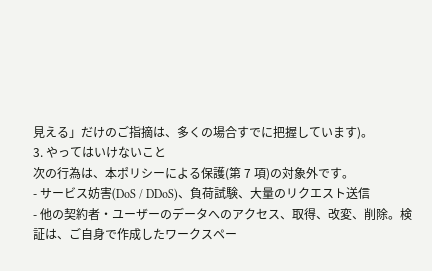見える」だけのご指摘は、多くの場合すでに把握しています)。
3. やってはいけないこと
次の行為は、本ポリシーによる保護(第 7 項)の対象外です。
- サービス妨害(DoS / DDoS)、負荷試験、大量のリクエスト送信
- 他の契約者・ユーザーのデータへのアクセス、取得、改変、削除。検証は、ご自身で作成したワークスペー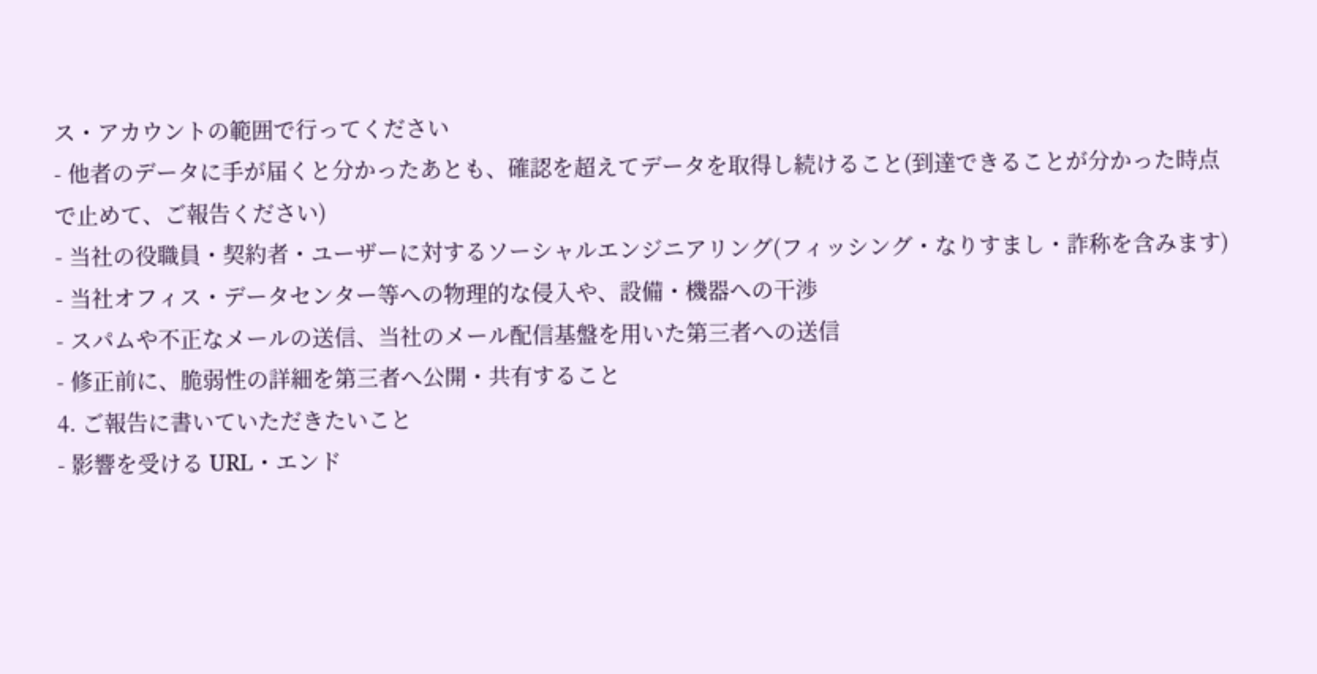ス・アカウントの範囲で行ってください
- 他者のデータに手が届くと分かったあとも、確認を超えてデータを取得し続けること(到達できることが分かった時点で止めて、ご報告ください)
- 当社の役職員・契約者・ユーザーに対するソーシャルエンジニアリング(フィッシング・なりすまし・詐称を含みます)
- 当社オフィス・データセンター等への物理的な侵入や、設備・機器への干渉
- スパムや不正なメールの送信、当社のメール配信基盤を用いた第三者への送信
- 修正前に、脆弱性の詳細を第三者へ公開・共有すること
4. ご報告に書いていただきたいこと
- 影響を受ける URL・エンド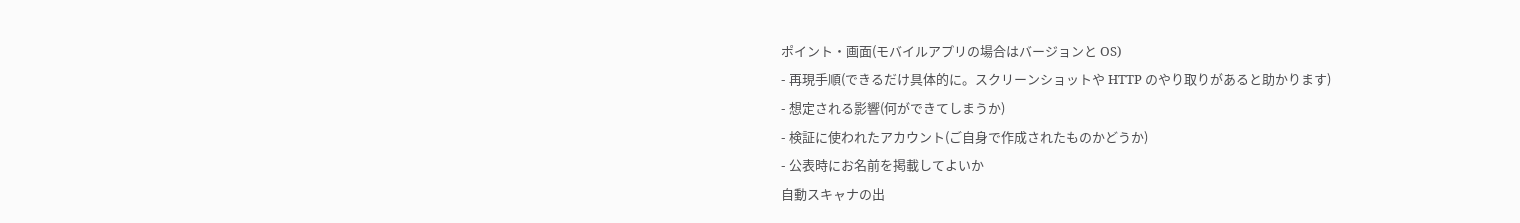ポイント・画面(モバイルアプリの場合はバージョンと OS)
- 再現手順(できるだけ具体的に。スクリーンショットや HTTP のやり取りがあると助かります)
- 想定される影響(何ができてしまうか)
- 検証に使われたアカウント(ご自身で作成されたものかどうか)
- 公表時にお名前を掲載してよいか
自動スキャナの出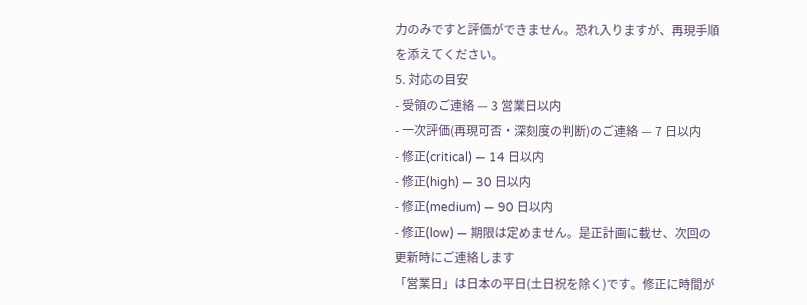力のみですと評価ができません。恐れ入りますが、再現手順を添えてください。
5. 対応の目安
- 受領のご連絡 — 3 営業日以内
- 一次評価(再現可否・深刻度の判断)のご連絡 — 7 日以内
- 修正(critical) — 14 日以内
- 修正(high) — 30 日以内
- 修正(medium) — 90 日以内
- 修正(low) — 期限は定めません。是正計画に載せ、次回の更新時にご連絡します
「営業日」は日本の平日(土日祝を除く)です。修正に時間が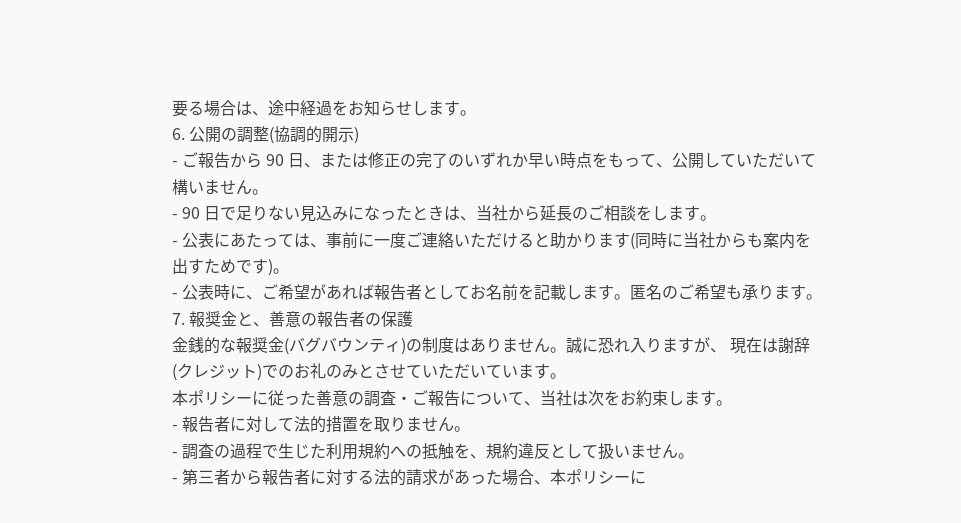要る場合は、途中経過をお知らせします。
6. 公開の調整(協調的開示)
- ご報告から 90 日、または修正の完了のいずれか早い時点をもって、公開していただいて構いません。
- 90 日で足りない見込みになったときは、当社から延長のご相談をします。
- 公表にあたっては、事前に一度ご連絡いただけると助かります(同時に当社からも案内を出すためです)。
- 公表時に、ご希望があれば報告者としてお名前を記載します。匿名のご希望も承ります。
7. 報奨金と、善意の報告者の保護
金銭的な報奨金(バグバウンティ)の制度はありません。誠に恐れ入りますが、 現在は謝辞(クレジット)でのお礼のみとさせていただいています。
本ポリシーに従った善意の調査・ご報告について、当社は次をお約束します。
- 報告者に対して法的措置を取りません。
- 調査の過程で生じた利用規約への抵触を、規約違反として扱いません。
- 第三者から報告者に対する法的請求があった場合、本ポリシーに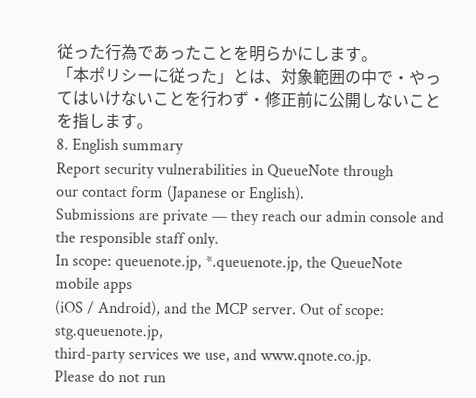従った行為であったことを明らかにします。
「本ポリシーに従った」とは、対象範囲の中で・やってはいけないことを行わず・修正前に公開しないことを指します。
8. English summary
Report security vulnerabilities in QueueNote through
our contact form (Japanese or English).
Submissions are private — they reach our admin console and the responsible staff only.
In scope: queuenote.jp, *.queuenote.jp, the QueueNote mobile apps
(iOS / Android), and the MCP server. Out of scope: stg.queuenote.jp,
third-party services we use, and www.qnote.co.jp.
Please do not run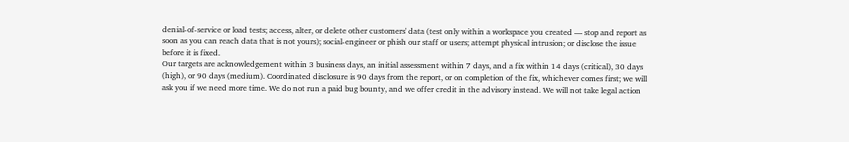denial-of-service or load tests; access, alter, or delete other customers' data (test only within a workspace you created — stop and report as soon as you can reach data that is not yours); social-engineer or phish our staff or users; attempt physical intrusion; or disclose the issue before it is fixed.
Our targets are acknowledgement within 3 business days, an initial assessment within 7 days, and a fix within 14 days (critical), 30 days (high), or 90 days (medium). Coordinated disclosure is 90 days from the report, or on completion of the fix, whichever comes first; we will ask you if we need more time. We do not run a paid bug bounty, and we offer credit in the advisory instead. We will not take legal action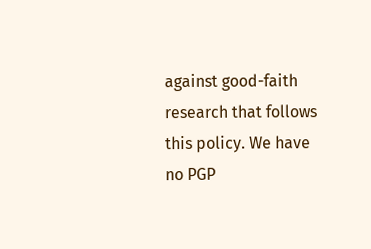against good-faith research that follows this policy. We have no PGP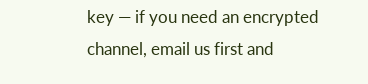key — if you need an encrypted channel, email us first and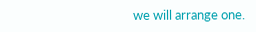we will arrange one.